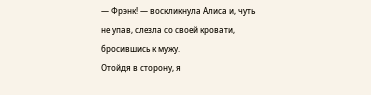— Фрэнк! — воскликнула Алиса и, чуть не упав, слезла со своей кровати, бросившись к мужу.
Отойдя в сторону, я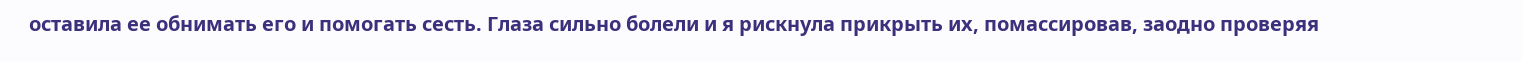оставила ее обнимать его и помогать сесть. Глаза сильно болели и я рискнула прикрыть их, помассировав, заодно проверяя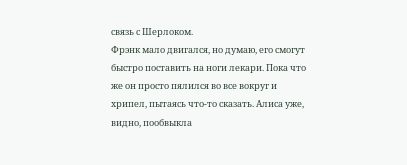связь с Шерлоком.
Фрэнк мало двигался, но думаю, его смогут быстро поставить на ноги лекари. Пока что же он просто пялился во все вокруг и хрипел, пытаясь что-то сказать. Алиса уже, видно, пообвыкла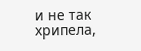и не так хрипела,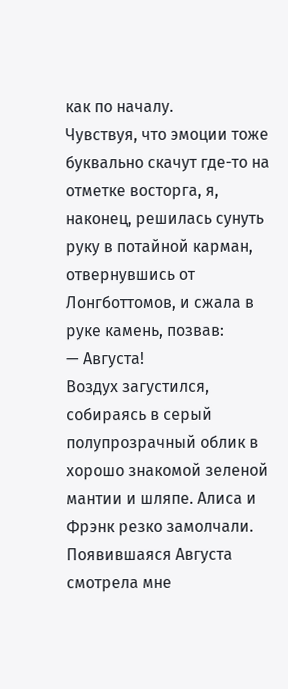как по началу.
Чувствуя, что эмоции тоже буквально скачут где-то на отметке восторга, я, наконец, решилась сунуть руку в потайной карман, отвернувшись от Лонгботтомов, и сжала в руке камень, позвав:
— Августа!
Воздух загустился, собираясь в серый полупрозрачный облик в хорошо знакомой зеленой мантии и шляпе. Алиса и Фрэнк резко замолчали. Появившаяся Августа смотрела мне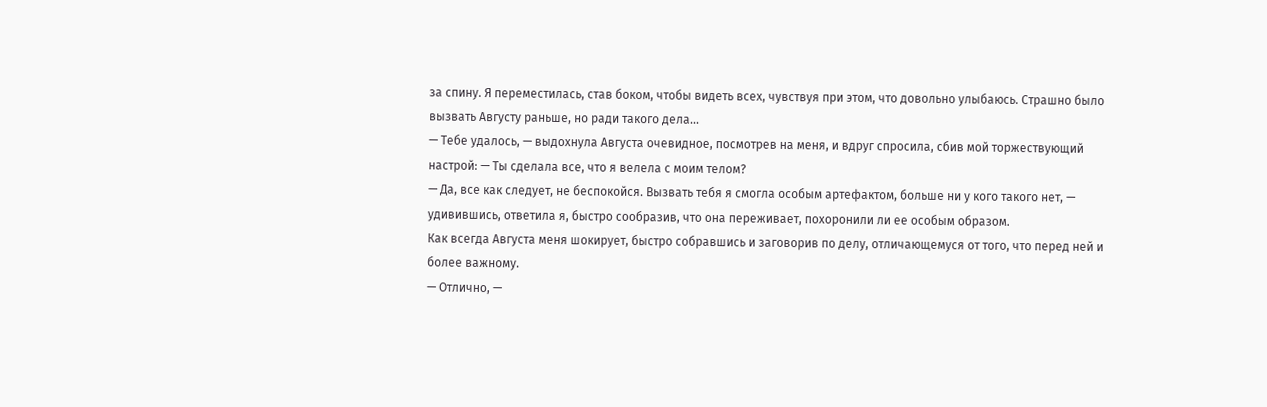за спину. Я переместилась, став боком, чтобы видеть всех, чувствуя при этом, что довольно улыбаюсь. Страшно было вызвать Августу раньше, но ради такого дела...
— Тебе удалось, — выдохнула Августа очевидное, посмотрев на меня, и вдруг спросила, сбив мой торжествующий настрой: — Ты сделала все, что я велела с моим телом?
— Да, все как следует, не беспокойся. Вызвать тебя я смогла особым артефактом, больше ни у кого такого нет, — удивившись, ответила я, быстро сообразив, что она переживает, похоронили ли ее особым образом.
Как всегда Августа меня шокирует, быстро собравшись и заговорив по делу, отличающемуся от того, что перед ней и более важному.
— Отлично, —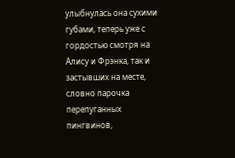улыбнулась она сухими губами, теперь уже с гордостью смотря на Алису и Фрэнка, так и застывших на месте, словно парочка перепуганных пингвинов,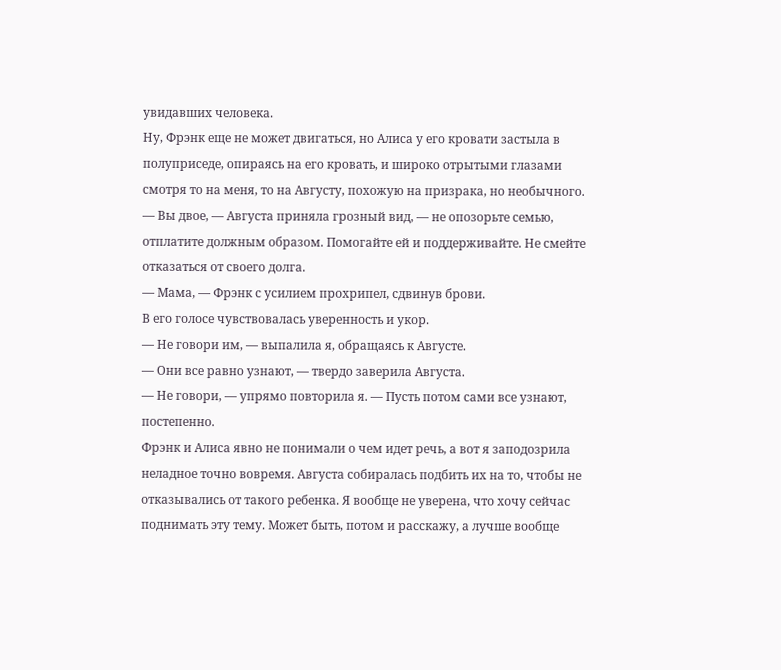увидавших человека.
Ну, Фрэнк еще не может двигаться, но Алиса у его кровати застыла в полуприседе, опираясь на его кровать, и широко отрытыми глазами смотря то на меня, то на Августу, похожую на призрака, но необычного.
— Вы двое, — Августа приняла грозный вид, — не опозорьте семью, отплатите должным образом. Помогайте ей и поддерживайте. Не смейте отказаться от своего долга.
— Мама, — Фрэнк с усилием прохрипел, сдвинув брови.
В его голосе чувствовалась уверенность и укор.
— Не говори им, — выпалила я, обращаясь к Августе.
— Они все равно узнают, — твердо заверила Августа.
— Не говори, — упрямо повторила я. — Пусть потом сами все узнают, постепенно.
Фрэнк и Алиса явно не понимали о чем идет речь, а вот я заподозрила неладное точно вовремя. Августа собиралась подбить их на то, чтобы не отказывались от такого ребенка. Я вообще не уверена, что хочу сейчас поднимать эту тему. Может быть, потом и расскажу, а лучше вообще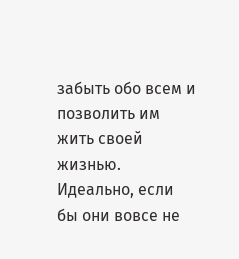забыть обо всем и позволить им жить своей жизнью. Идеально, если бы они вовсе не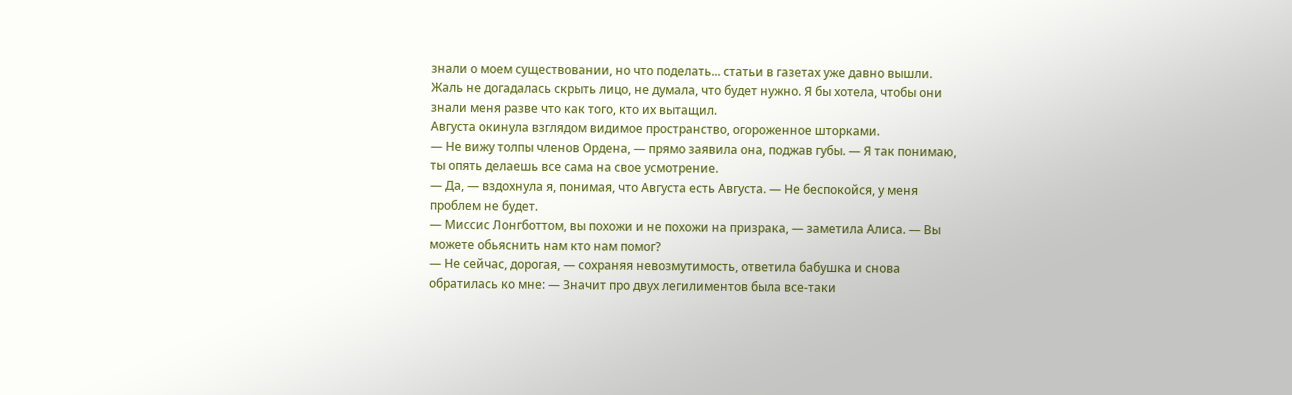знали о моем существовании, но что поделать... статьи в газетах уже давно вышли. Жаль не догадалась скрыть лицо, не думала, что будет нужно. Я бы хотела, чтобы они знали меня разве что как того, кто их вытащил.
Августа окинула взглядом видимое пространство, огороженное шторками.
— Не вижу толпы членов Ордена, — прямо заявила она, поджав губы. — Я так понимаю, ты опять делаешь все сама на свое усмотрение.
— Да, — вздохнула я, понимая, что Августа есть Августа. — Не беспокойся, у меня проблем не будет.
— Миссис Лонгботтом, вы похожи и не похожи на призрака, — заметила Алиса. — Вы можете обьяснить нам кто нам помог?
— Не сейчас, дорогая, — сохраняя невозмутимость, ответила бабушка и снова обратилась ко мне: — Значит про двух легилиментов была все-таки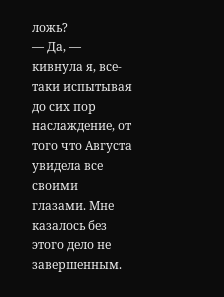ложь?
— Да, — кивнула я, все-таки испытывая до сих пор наслаждение, от того что Августа увидела все своими глазами. Мне казалось без этого дело не завершенным.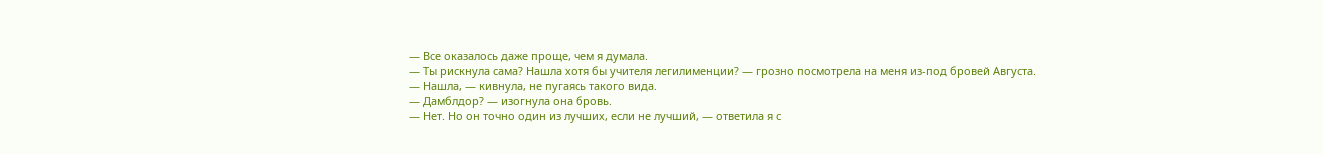— Все оказалось даже проще, чем я думала.
— Ты рискнула сама? Нашла хотя бы учителя легилименции? — грозно посмотрела на меня из-под бровей Августа.
— Нашла, — кивнула, не пугаясь такого вида.
— Дамблдор? — изогнула она бровь.
— Нет. Но он точно один из лучших, если не лучший, — ответила я с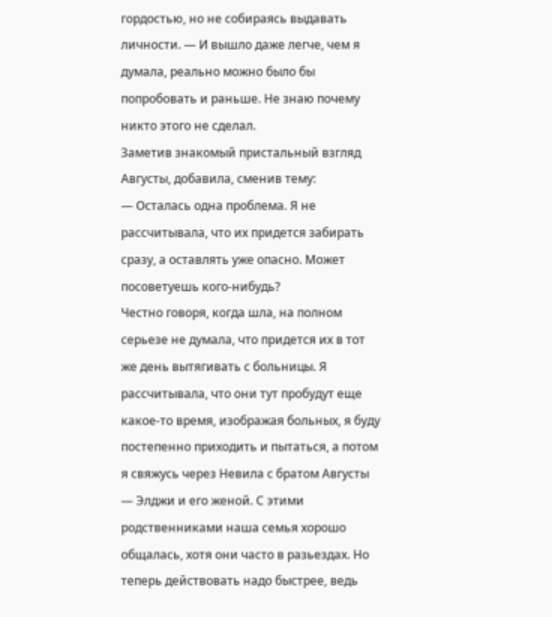гордостью, но не собираясь выдавать личности. — И вышло даже легче, чем я думала, реально можно было бы попробовать и раньше. Не знаю почему никто этого не сделал.
Заметив знакомый пристальный взгляд Августы, добавила, сменив тему:
— Осталась одна проблема. Я не рассчитывала, что их придется забирать сразу, а оставлять уже опасно. Может посоветуешь кого-нибудь?
Честно говоря, когда шла, на полном серьезе не думала, что придется их в тот же день вытягивать с больницы. Я рассчитывала, что они тут пробудут еще какое-то время, изображая больных, я буду постепенно приходить и пытаться, а потом я свяжусь через Невила с братом Августы — Элджи и его женой. С этими родственниками наша семья хорошо общалась, хотя они часто в разьездах. Но теперь действовать надо быстрее, ведь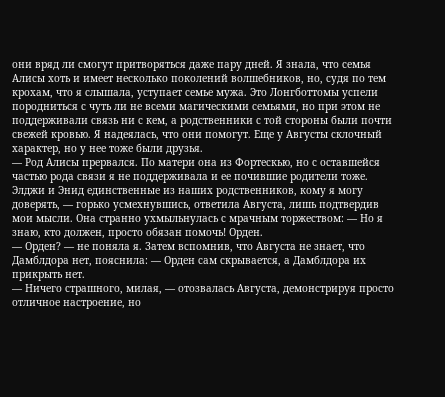они вряд ли смогут притворяться даже пару дней. Я знала, что семья Алисы хоть и имеет несколько поколений волшебников, но, судя по тем крохам, что я слышала, уступает семье мужа. Это Лонгботтомы успели породниться с чуть ли не всеми магическими семьями, но при этом не поддерживали связь ни с кем, а родственники с той стороны были почти свежей кровью. Я надеялась, что они помогут. Еще у Августы склочный характер, но у нее тоже были друзья.
— Род Алисы прервался. По матери она из Фортескью, но с оставшейся частью рода связи я не поддерживала и ее почившие родители тоже. Элджи и Энид единственные из наших родственников, кому я могу доверять, — горько усмехнувшись, ответила Августа, лишь подтвердив мои мысли. Она странно ухмыльнулась с мрачным торжеством: — Но я знаю, кто должен, просто обязан помочь! Орден.
— Орден? — не поняла я. Затем вспомнив, что Августа не знает, что Дамблдора нет, пояснила: — Орден сам скрывается, а Дамблдора их прикрыть нет.
— Ничего страшного, милая, — отозвалась Августа, демонстрируя просто отличное настроение, но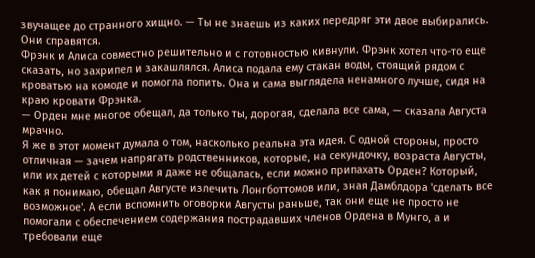звучащее до странного хищно. — Ты не знаешь из каких передряг эти двое выбирались. Они справятся.
Фрэнк и Алиса совместно решительно и с готовностью кивнули. Фрэнк хотел что-то еще сказать, но захрипел и закашлялся. Алиса подала ему стакан воды, стоящий рядом с кроватью на комоде и помогла попить. Она и сама выглядела ненамного лучше, сидя на краю кровати Фрэнка.
— Орден мне многое обещал, да только ты, дорогая, сделала все сама, — сказала Августа мрачно.
Я же в этот момент думала о том, насколько реальна эта идея. С одной стороны, просто отличная — зачем напрягать родственников, которые, на секундочку, возраста Августы, или их детей с которыми я даже не общалась, если можно припахать Орден? Который, как я понимаю, обещал Августе излечить Лонгботтомов или, зная Дамблдора 'сделать все возможное'. А если вспомнить оговорки Августы раньше, так они еще не просто не помогали с обеспечением содержания пострадавших членов Ордена в Мунго, а и требовали еще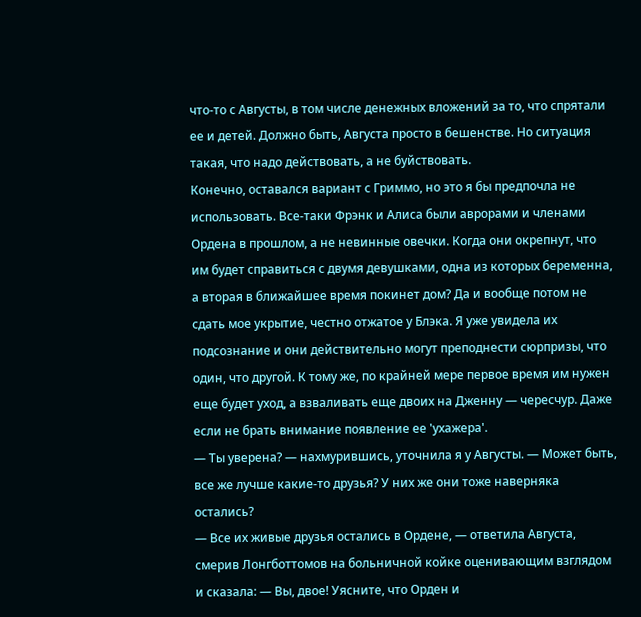что-то с Августы, в том числе денежных вложений за то, что спрятали ее и детей. Должно быть, Августа просто в бешенстве. Но ситуация такая, что надо действовать, а не буйствовать.
Конечно, оставался вариант с Гриммо, но это я бы предпочла не использовать. Все-таки Фрэнк и Алиса были аврорами и членами Ордена в прошлом, а не невинные овечки. Когда они окрепнут, что им будет справиться с двумя девушками, одна из которых беременна, а вторая в ближайшее время покинет дом? Да и вообще потом не сдать мое укрытие, честно отжатое у Блэка. Я уже увидела их подсознание и они действительно могут преподнести сюрпризы, что один, что другой. К тому же, по крайней мере первое время им нужен еще будет уход, а взваливать еще двоих на Дженну — чересчур. Даже если не брать внимание появление ее 'ухажера'.
— Ты уверена? — нахмурившись, уточнила я у Августы. — Может быть, все же лучше какие-то друзья? У них же они тоже наверняка остались?
— Все их живые друзья остались в Ордене, — ответила Августа, смерив Лонгботтомов на больничной койке оценивающим взглядом и сказала: — Вы, двое! Уясните, что Орден и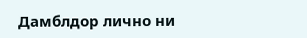Дамблдор лично ни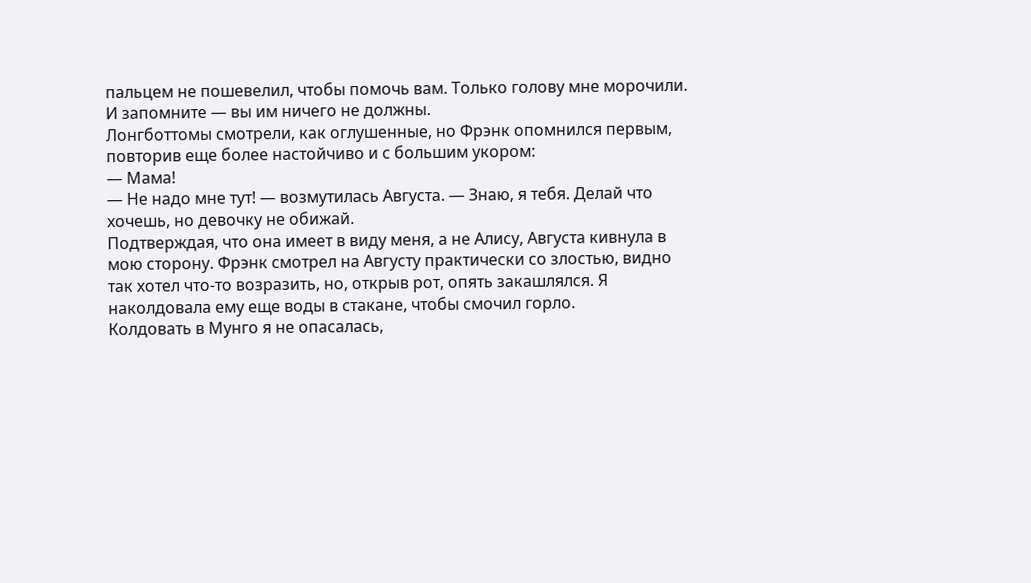пальцем не пошевелил, чтобы помочь вам. Только голову мне морочили. И запомните — вы им ничего не должны.
Лонгботтомы смотрели, как оглушенные, но Фрэнк опомнился первым, повторив еще более настойчиво и с большим укором:
— Мама!
— Не надо мне тут! — возмутилась Августа. — Знаю, я тебя. Делай что хочешь, но девочку не обижай.
Подтверждая, что она имеет в виду меня, а не Алису, Августа кивнула в мою сторону. Фрэнк смотрел на Августу практически со злостью, видно так хотел что-то возразить, но, открыв рот, опять закашлялся. Я наколдовала ему еще воды в стакане, чтобы смочил горло.
Колдовать в Мунго я не опасалась,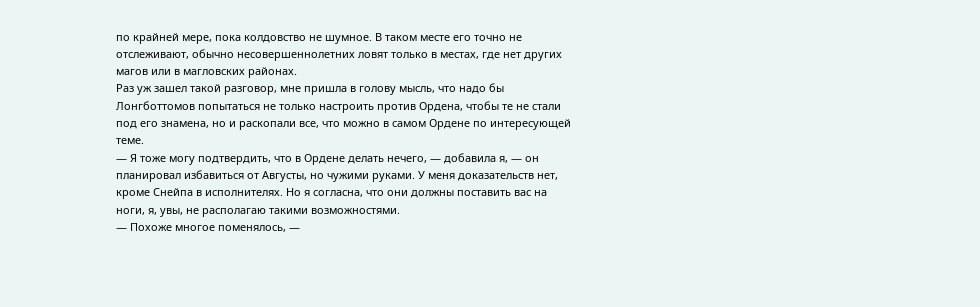по крайней мере, пока колдовство не шумное. В таком месте его точно не отслеживают, обычно несовершеннолетних ловят только в местах, где нет других магов или в магловских районах.
Раз уж зашел такой разговор, мне пришла в голову мысль, что надо бы Лонгботтомов попытаться не только настроить против Ордена, чтобы те не стали под его знамена, но и раскопали все, что можно в самом Ордене по интересующей теме.
— Я тоже могу подтвердить, что в Ордене делать нечего, — добавила я, — он планировал избавиться от Августы, но чужими руками. У меня доказательств нет, кроме Снейпа в исполнителях. Но я согласна, что они должны поставить вас на ноги, я, увы, не располагаю такими возможностями.
— Похоже многое поменялось, —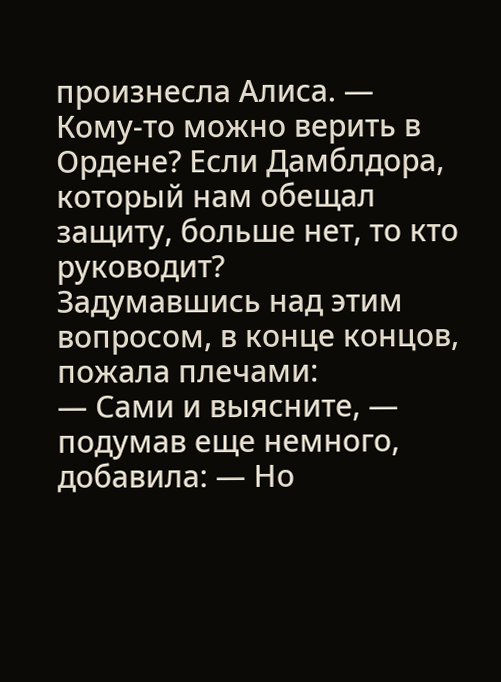произнесла Алиса. — Кому-то можно верить в Ордене? Если Дамблдора, который нам обещал защиту, больше нет, то кто руководит?
Задумавшись над этим вопросом, в конце концов, пожала плечами:
— Сами и выясните, — подумав еще немного, добавила: — Но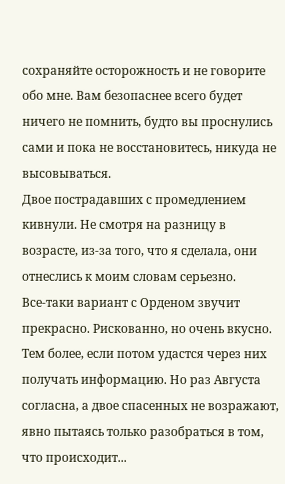сохраняйте осторожность и не говорите обо мне. Вам безопаснее всего будет ничего не помнить, будто вы проснулись сами и пока не восстановитесь, никуда не высовываться.
Двое пострадавших с промедлением кивнули. Не смотря на разницу в возрасте, из-за того, что я сделала, они отнеслись к моим словам серьезно.
Все-таки вариант с Орденом звучит прекрасно. Рискованно, но очень вкусно. Тем более, если потом удастся через них получать информацию. Но раз Августа согласна, а двое спасенных не возражают, явно пытаясь только разобраться в том, что происходит...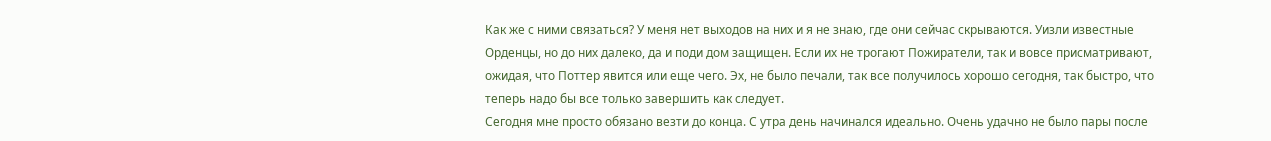Как же с ними связаться? У меня нет выходов на них и я не знаю, где они сейчас скрываются. Уизли известные Орденцы, но до них далеко, да и поди дом защищен. Если их не трогают Пожиратели, так и вовсе присматривают, ожидая, что Поттер явится или еще чего. Эх, не было печали, так все получилось хорошо сегодня, так быстро, что теперь надо бы все только завершить как следует.
Сегодня мне просто обязано везти до конца. С утра день начинался идеально. Очень удачно не было пары после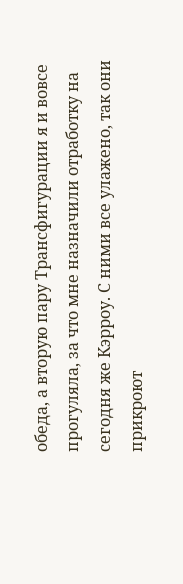обеда, а вторую пару Трансфигурации я и вовсе прогуляла, за что мне назначили отработку на сегодня же Кэрроу. С ними все улажено, так они прикроют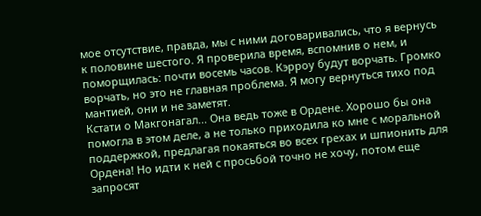мое отсутствие, правда, мы с ними договаривались, что я вернусь к половине шестого. Я проверила время, вспомнив о нем, и поморщилась: почти восемь часов. Кэрроу будут ворчать. Громко ворчать, но это не главная проблема. Я могу вернуться тихо под мантией, они и не заметят.
Кстати о Макгонагал... Она ведь тоже в Ордене. Хорошо бы она помогла в этом деле, а не только приходила ко мне с моральной поддержкой, предлагая покаяться во всех грехах и шпионить для Ордена! Но идти к ней с просьбой точно не хочу, потом еще запросят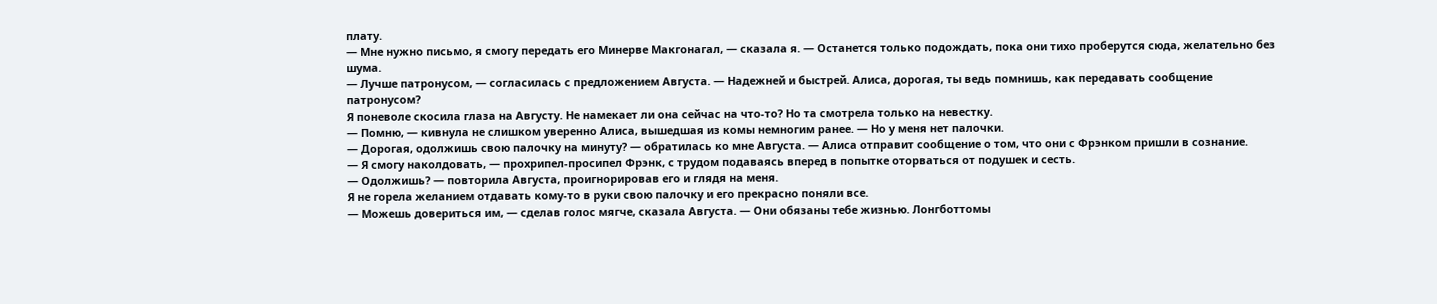плату.
— Мне нужно письмо, я смогу передать его Минерве Макгонагал, — сказала я. — Останется только подождать, пока они тихо проберутся сюда, желательно без шума.
— Лучше патронусом, — согласилась с предложением Августа. — Надежней и быстрей. Алиса, дорогая, ты ведь помнишь, как передавать сообщение патронусом?
Я поневоле скосила глаза на Августу. Не намекает ли она сейчас на что-то? Но та смотрела только на невестку.
— Помню, — кивнула не слишком уверенно Алиса, вышедшая из комы немногим ранее. — Но у меня нет палочки.
— Дорогая, одолжишь свою палочку на минуту? — обратилась ко мне Августа. — Алиса отправит сообщение о том, что они с Фрэнком пришли в сознание.
— Я смогу наколдовать, — прохрипел-просипел Фрэнк, с трудом подаваясь вперед в попытке оторваться от подушек и сесть.
— Одолжишь? — повторила Августа, проигнорировав его и глядя на меня.
Я не горела желанием отдавать кому-то в руки свою палочку и его прекрасно поняли все.
— Можешь довериться им, — сделав голос мягче, сказала Августа. — Они обязаны тебе жизнью. Лонгботтомы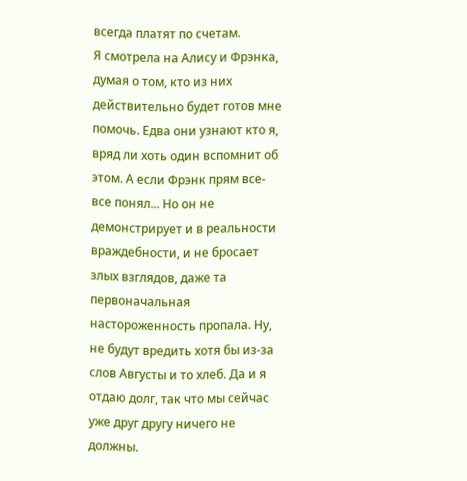всегда платят по счетам.
Я смотрела на Алису и Фрэнка, думая о том, кто из них действительно будет готов мне помочь. Едва они узнают кто я, вряд ли хоть один вспомнит об этом. А если Фрэнк прям все-все понял... Но он не демонстрирует и в реальности враждебности, и не бросает злых взглядов, даже та первоначальная настороженность пропала. Ну, не будут вредить хотя бы из-за слов Августы и то хлеб. Да и я отдаю долг, так что мы сейчас уже друг другу ничего не должны.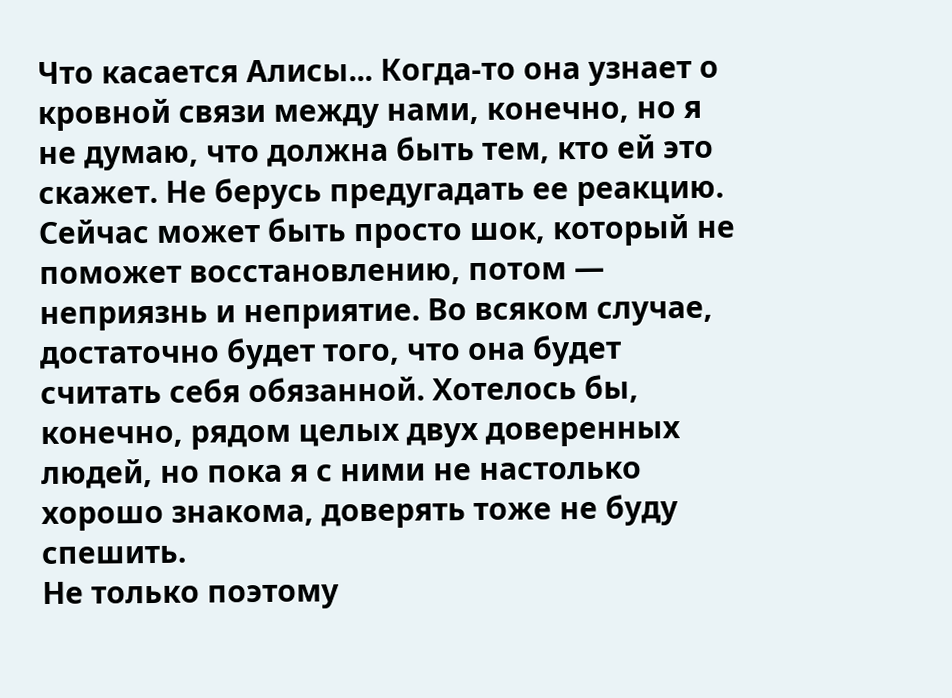Что касается Алисы... Когда-то она узнает о кровной связи между нами, конечно, но я не думаю, что должна быть тем, кто ей это скажет. Не берусь предугадать ее реакцию. Сейчас может быть просто шок, который не поможет восстановлению, потом — неприязнь и неприятие. Во всяком случае, достаточно будет того, что она будет считать себя обязанной. Хотелось бы, конечно, рядом целых двух доверенных людей, но пока я с ними не настолько хорошо знакома, доверять тоже не буду спешить.
Не только поэтому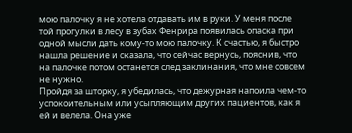мою палочку я не хотела отдавать им в руки. У меня после той прогулки в лесу в зубах Фенрира появилась опаска при одной мысли дать кому-то мою палочку. К счастью, я быстро нашла решение и сказала, что сейчас вернусь, пояснив, что на палочке потом останется след заклинания, что мне совсем не нужно.
Пройдя за шторку, я убедилась, что дежурная напоила чем-то успокоительным или усыпляющим других пациентов, как я ей и велела. Она уже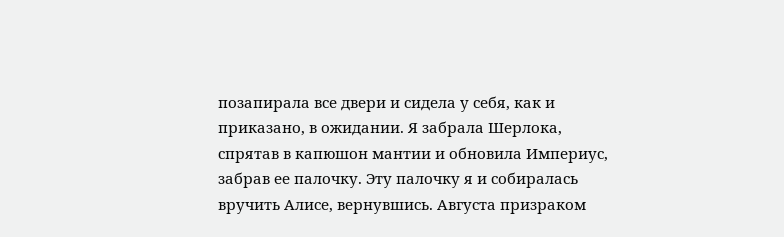позапирала все двери и сидела у себя, как и приказано, в ожидании. Я забрала Шерлока, спрятав в капюшон мантии и обновила Империус, забрав ее палочку. Эту палочку я и собиралась вручить Алисе, вернувшись. Августа призраком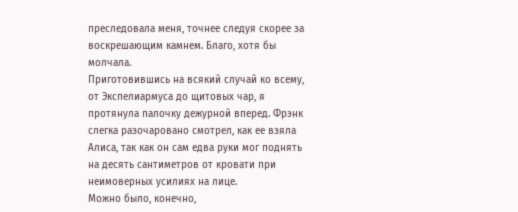преследовала меня, точнее следуя скорее за воскрешающим камнем. Благо, хотя бы молчала.
Приготовившись на всякий случай ко всему, от Экспелиармуса до щитовых чар, я протянула палочку дежурной вперед. Фрэнк слегка разочаровано смотрел, как ее взяла Алиса, так как он сам едва руки мог поднять на десять сантиметров от кровати при неимоверных усилиях на лице.
Можно было, конечно,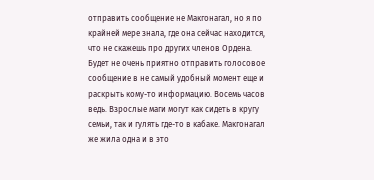отправить сообщение не Макгонагал, но я по крайней мере знала, где она сейчас находится, что не скажешь про других членов Ордена. Будет не очень приятно отправить голосовое сообщение в не самый удобный момент еще и раскрыть кому-то информацию. Восемь часов ведь. Взрослые маги могут как сидеть в кругу семьи, так и гулять где-то в кабаке. Макгонагал же жила одна и в это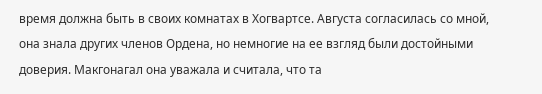время должна быть в своих комнатах в Хогвартсе. Августа согласилась со мной, она знала других членов Ордена, но немногие на ее взгляд были достойными доверия. Макгонагал она уважала и считала, что та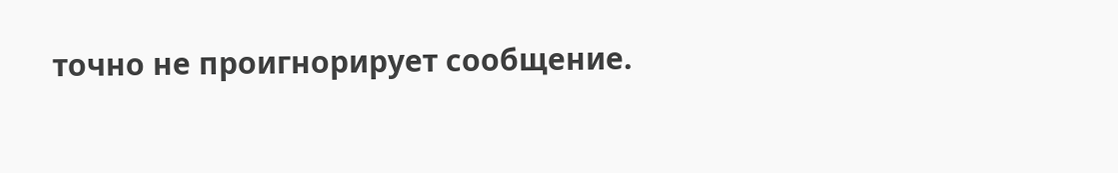точно не проигнорирует сообщение.